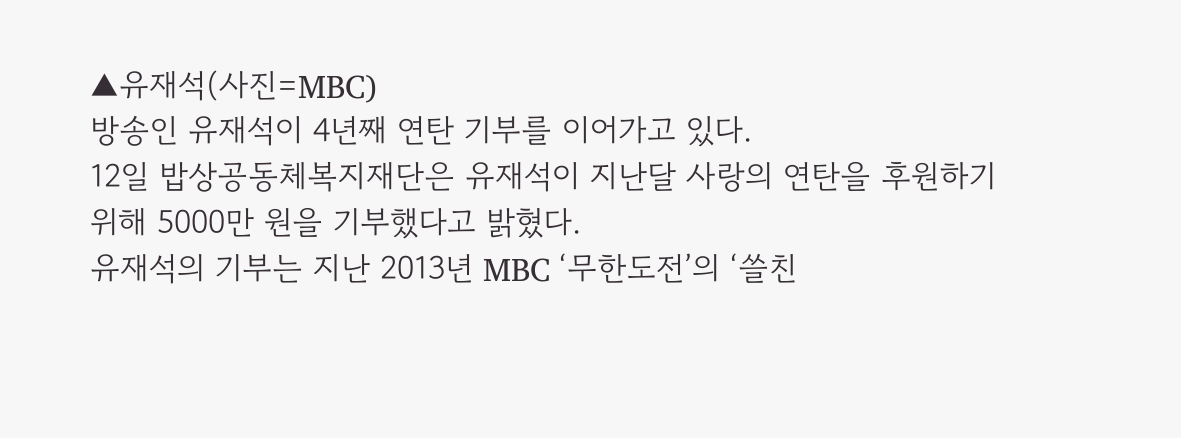▲유재석(사진=MBC)
방송인 유재석이 4년째 연탄 기부를 이어가고 있다.
12일 밥상공동체복지재단은 유재석이 지난달 사랑의 연탄을 후원하기 위해 5000만 원을 기부했다고 밝혔다.
유재석의 기부는 지난 2013년 MBC ‘무한도전’의 ‘쓸친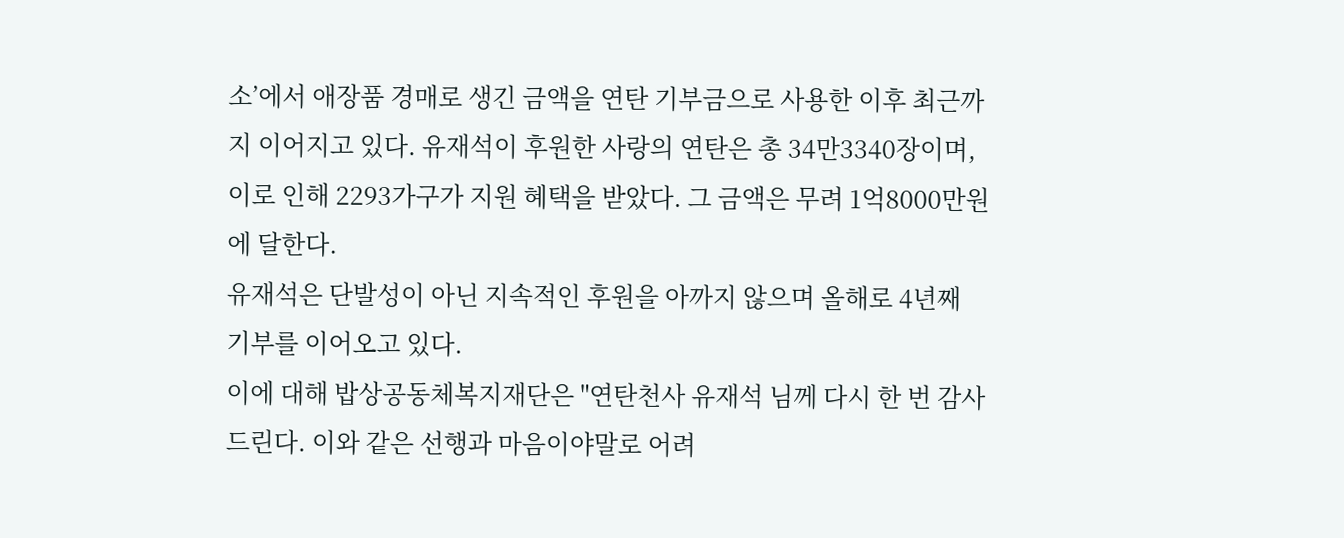소’에서 애장품 경매로 생긴 금액을 연탄 기부금으로 사용한 이후 최근까지 이어지고 있다. 유재석이 후원한 사랑의 연탄은 총 34만3340장이며, 이로 인해 2293가구가 지원 혜택을 받았다. 그 금액은 무려 1억8000만원에 달한다.
유재석은 단발성이 아닌 지속적인 후원을 아까지 않으며 올해로 4년째 기부를 이어오고 있다.
이에 대해 밥상공동체복지재단은 "연탄천사 유재석 님께 다시 한 번 감사드린다. 이와 같은 선행과 마음이야말로 어려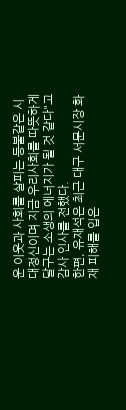운 이웃과 사회를 살피는 등불같은 시대정신이며 지금 우리사회를 따뜻하게 달구는 소생의 에너지가 될 것 같다"고 감사 인사를 전했다.
한편, 유재석은 최근 대구 서문시장 화재 피해를 입은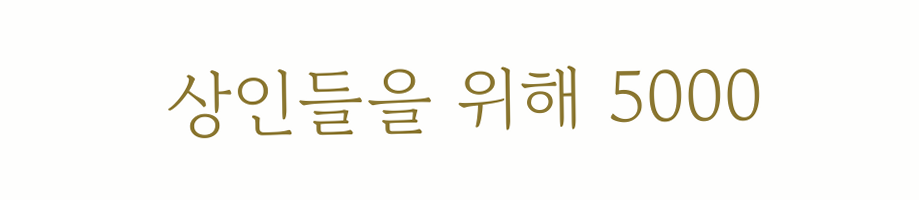상인들을 위해 5000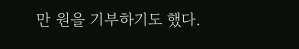만 원을 기부하기도 했다.